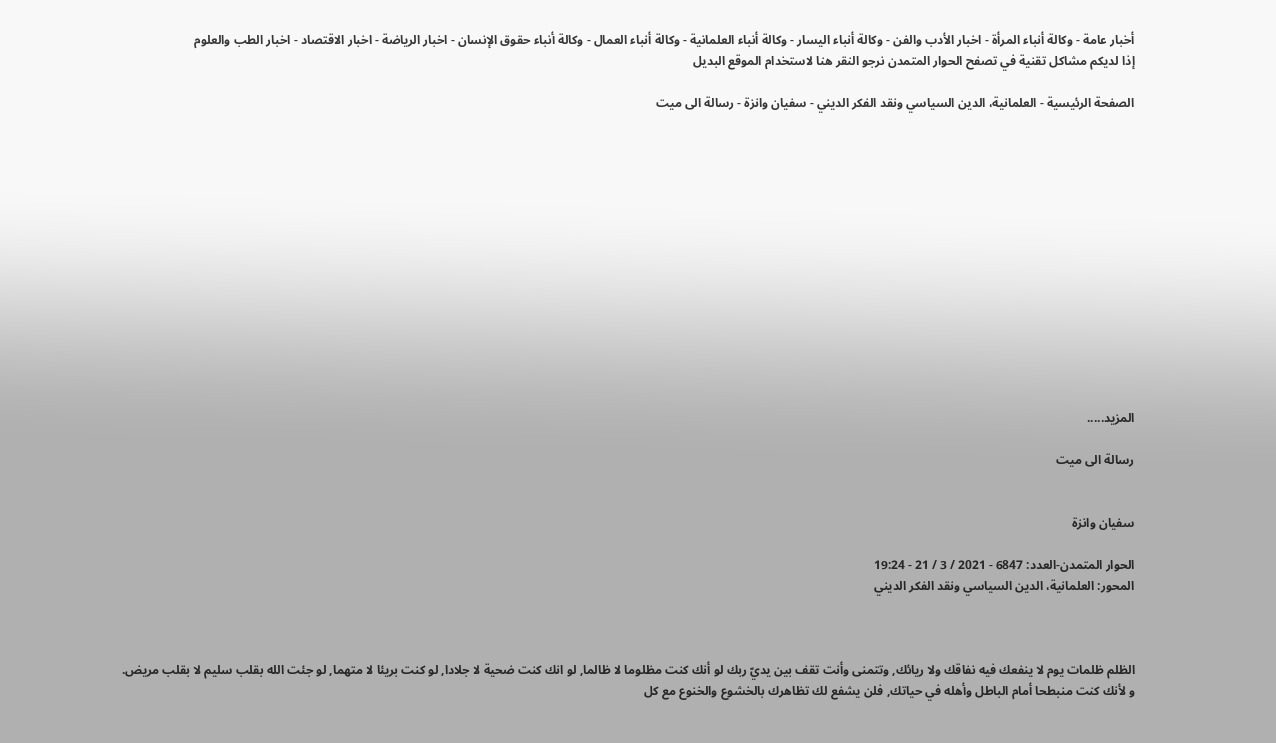أخبار عامة - وكالة أنباء المرأة - اخبار الأدب والفن - وكالة أنباء اليسار - وكالة أنباء العلمانية - وكالة أنباء العمال - وكالة أنباء حقوق الإنسان - اخبار الرياضة - اخبار الاقتصاد - اخبار الطب والعلوم
إذا لديكم مشاكل تقنية في تصفح الحوار المتمدن نرجو النقر هنا لاستخدام الموقع البديل

الصفحة الرئيسية - العلمانية، الدين السياسي ونقد الفكر الديني - سفيان وانزة - رسالة الى ميت














المزيد.....

رسالة الى ميت


سفيان وانزة

الحوار المتمدن-العدد: 6847 - 2021 / 3 / 21 - 19:24
المحور: العلمانية، الدين السياسي ونقد الفكر الديني



الظلم ظلمات يوم لا ينفعك فيه نفاقك ولا ريائك, وتتمنى وأنت تقف بين يديّ ربك لو أنك كنت مظلوما لا ظالما, لو انك كنت ضحية لا جلادا, لو كنت بريئا لا متهما, لو جئت الله بقلب سليم لا بقلب مريض.
و لأنك كنت منبطحا أمام الباطل وأهله في حياتك, فلن يشفع لك تظاهرك بالخشوع والخنوع مع كل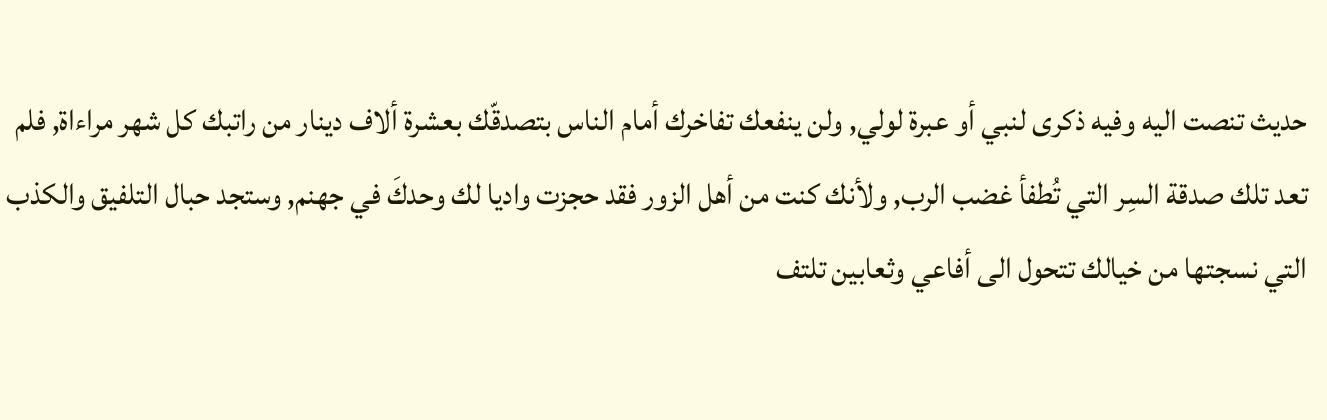حديث تنصت اليه وفيه ذكرى لنبي أو عبرة لولي, ولن ينفعك تفاخرك أمام الناس بتصدقّك بعشرة ألاف دينار من راتبك كل شهر مراءاة, فلم تعد تلك صدقة السِر التي تُطفأ غضب الرب, ولأنك كنت من أهل الزور فقد حجزت واديا لك وحدكَ في جهنم, وستجد حبال التلفيق والكذب التي نسجتها من خيالك تتحول الى أفاعي وثعابين تلتف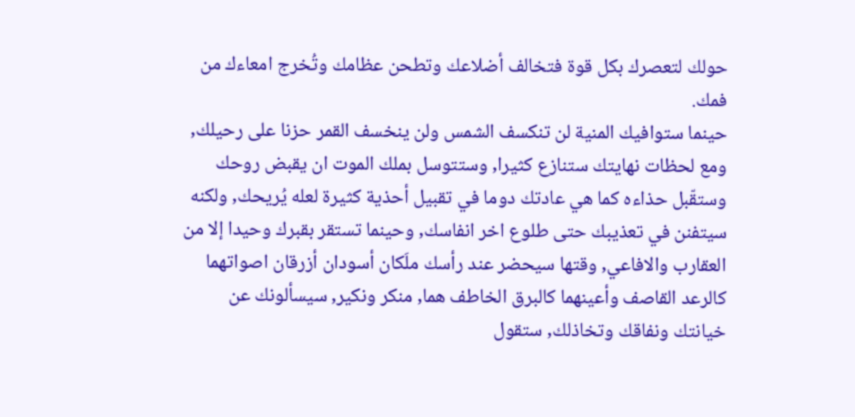حولك لتعصرك بكل قوة فتخالف أضلاعك وتطحن عظامك وتُخرج امعاءك من فمك.
حينما ستوافيك المنية لن تنكسف الشمس ولن ينخسف القمر حزنا على رحيلك, ومع لحظات نهايتك ستنازع كثيرا, وستتوسل بملك الموت ان يقبض روحك وستقّبل حذاءه كما هي عادتك دوما في تقبيل أحذية كثيرة لعله يُريحك, ولكنه سيتفنن في تعذيبك حتى طلوع اخر انفاسك, وحينما تستقر بقبرك وحيدا إلا من العقارب والافاعي, وقتها سيحضر عند رأسك ملَكان أسودان أزرقان اصواتهما كالرعد القاصف وأعينهما كالبرق الخاطف هما, منكر ونكير, سيسألونك عن خيانتك ونفاقك وتخاذلك, ستقول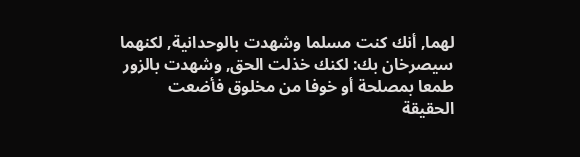لهما, أنك كنت مسلما وشهدت بالوحدانية, لكنهما سيصرخان بك: لكنك خذلت الحق, وشهدت بالزور طمعا بمصلحة أو خوفا من مخلوق فأضعت الحقيقة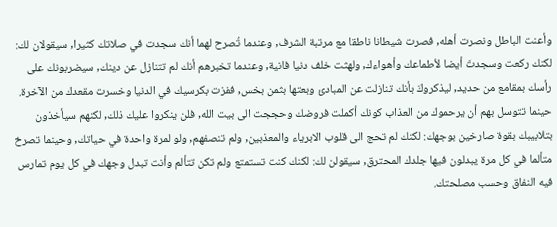وأعنت الباطل ونصرت أهله, فصرت شيطانا ناطقا مع مرتبة الشرف, وعندما تُصرح لهما أنك سجدت في صلاتك كثيرا, سيقولان لك: لكنك ركعت وسجدتَ أيضا لأطماعك وأهواءك, ولهثت خلف دنيا فانية, وعندما تخبرهم أنك لم تتنازل عن دينك, سيضربونك على رأسك بمقامع من حديد, ليذكروكَ بأنك تنازلت عن المبادئ وبعتها بثمن بخس, ففزت بكرسيك في الدنيا وخسرت مقعدك من الآخرة.
حينما تتوسل بهم أن يرحموك من العذاب كونك أكملت فروضك وحججت الى بيت الله, فلن ينكروا عليك ذلك, لكنهم سيأخذون بتلابيبك بقوة صارخين بوجهك: لكنك لم تحج الى قلوب الابرياء والمعذبين, ولم تنصفهم, ولو لمرة واحدة في حياتك, وحينما تصرخ متألما في كل مرة يبدلون فيها جلدك المحترق, سيقولن لك: لكنك كنت تستمتع ولم تكن تتألم وأنت تبدل وجهك في كل يوم تمارس فيه النفاق وحسب مصلحتك.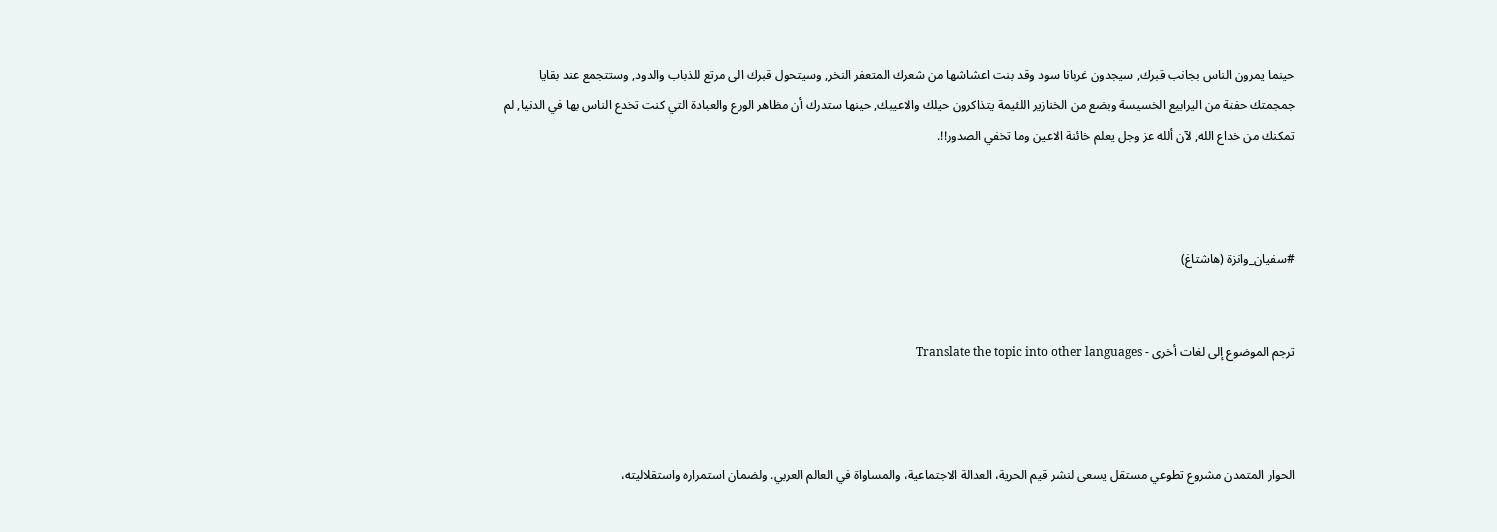حينما يمرون الناس بجانب قبرك, سيجدون غربانا سود وقد بنت اعشاشها من شعرك المتعفر النخر, وسيتحول قبرك الى مرتع للذباب والدود, وستتجمع عند بقايا جمجمتك حفنة من اليرابيع الخسيسة وبضع من الخنازير اللئيمة يتذاكرون حيلك والاعيبك, حينها ستدرك أن مظاهر الورع والعبادة التي كنت تخدع الناس بها في الدنيا, لم تمكنك من خداع الله, لآن ألله عز وجل يعلم خائنة الاعين وما تخفي الصدور!!.



#سفيان_وانزة (هاشتاغ)


ترجم الموضوع إلى لغات أخرى - Translate the topic into other languages



الحوار المتمدن مشروع تطوعي مستقل يسعى لنشر قيم الحرية، العدالة الاجتماعية، والمساواة في العالم العربي. ولضمان استمراره واستقلاليته،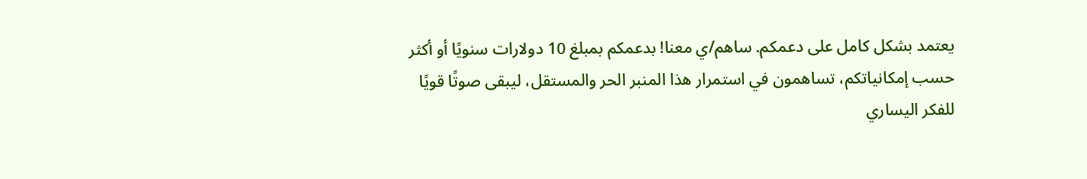يعتمد بشكل كامل على دعمكم. ساهم/ي معنا! بدعمكم بمبلغ 10 دولارات سنويًا أو أكثر حسب إمكانياتكم، تساهمون في استمرار هذا المنبر الحر والمستقل، ليبقى صوتًا قويًا للفكر اليساري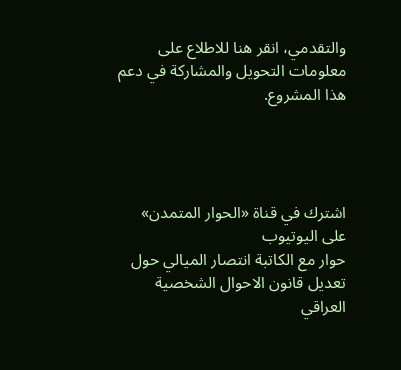والتقدمي، انقر هنا للاطلاع على معلومات التحويل والمشاركة في دعم هذا المشروع.




اشترك في قناة «الحوار المتمدن» على اليوتيوب
حوار مع الكاتبة انتصار الميالي حول تعديل قانون الاحوال الشخصية العراقي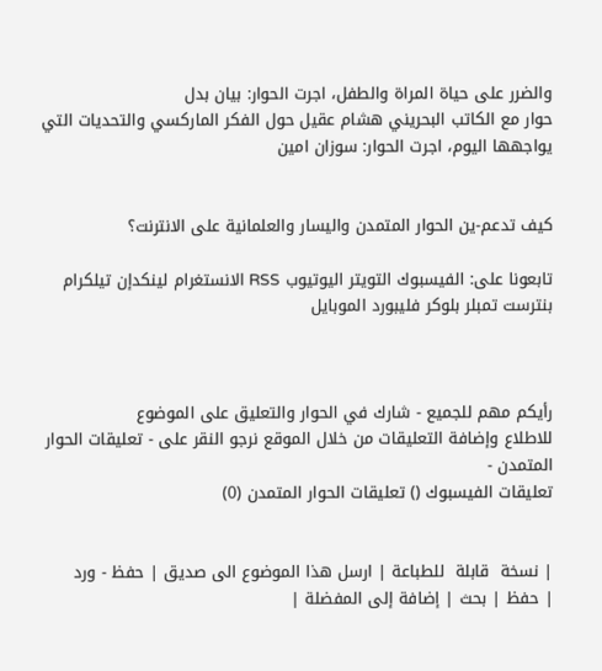والضرر على حياة المراة والطفل، اجرت الحوار: بيان بدل
حوار مع الكاتب البحريني هشام عقيل حول الفكر الماركسي والتحديات التي يواجهها اليوم، اجرت الحوار: سوزان امين


كيف تدعم-ين الحوار المتمدن واليسار والعلمانية على الانترنت؟

تابعونا على: الفيسبوك التويتر اليوتيوب RSS الانستغرام لينكدإن تيلكرام بنترست تمبلر بلوكر فليبورد الموبايل



رأيكم مهم للجميع - شارك في الحوار والتعليق على الموضوع
للاطلاع وإضافة التعليقات من خلال الموقع نرجو النقر على - تعليقات الحوار المتمدن -
تعليقات الفيسبوك () تعليقات الحوار المتمدن (0)


| نسخة  قابلة  للطباعة | ارسل هذا الموضوع الى صديق | حفظ - ورد
| حفظ | بحث | إضافة إلى المفضلة |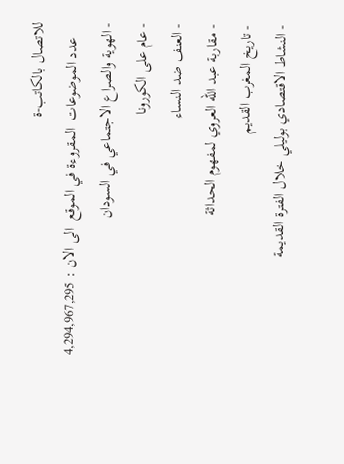للاتصال بالكاتب-ة
    عدد الموضوعات  المقروءة في الموقع  الى الان : 4,294,967,295
- الهوية والصراع الاجتماعي في السودان
- عام على الكورونا
- العنف ضد النساء
- مقاربة عبد الله العروي لمفهوم الحداثة
- تاريخ المغرب القديم
- النشاط الاقتصادي بوليلي خلال الفترة القديمة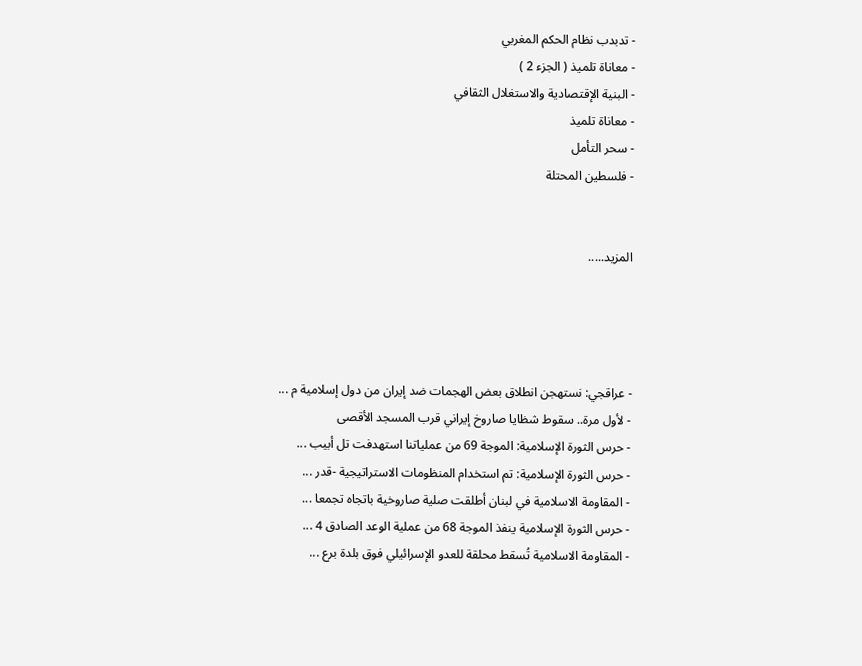- تدبدب نظام الحكم المغربي
- معاناة تلميذ ( الجزء 2 )
- البنية الإقتصادية والاستغلال الثقافي
- معاناة تلميذ
- سحر التأمل
- فلسطين المحتلة


المزيد.....




- عراقجي: نستهجن انطلاق بعض الهجمات ضد إيران من دول إسلامية م ...
- لأول مرة.. سقوط شظايا صاروخ إيراني قرب المسجد الأقصى
- حرس الثورة الإسلامية: الموجة 69 من عملياتنا استهدفت تل أبيب ...
- حرس الثورة الإسلامية: تم استخدام المنظومات الاستراتيجية -قدر ...
- المقاومة الاسلامية في لبنان أطلقت صلية صاروخية باتجاه تجمعا ...
- حرس الثورة الإسلامية ينفذ الموجة 68 من عملية الوعد الصادق 4 ...
- المقاومة الاسلامية تُسقط محلقة للعدو الإسرائيلي فوق بلدة برع ...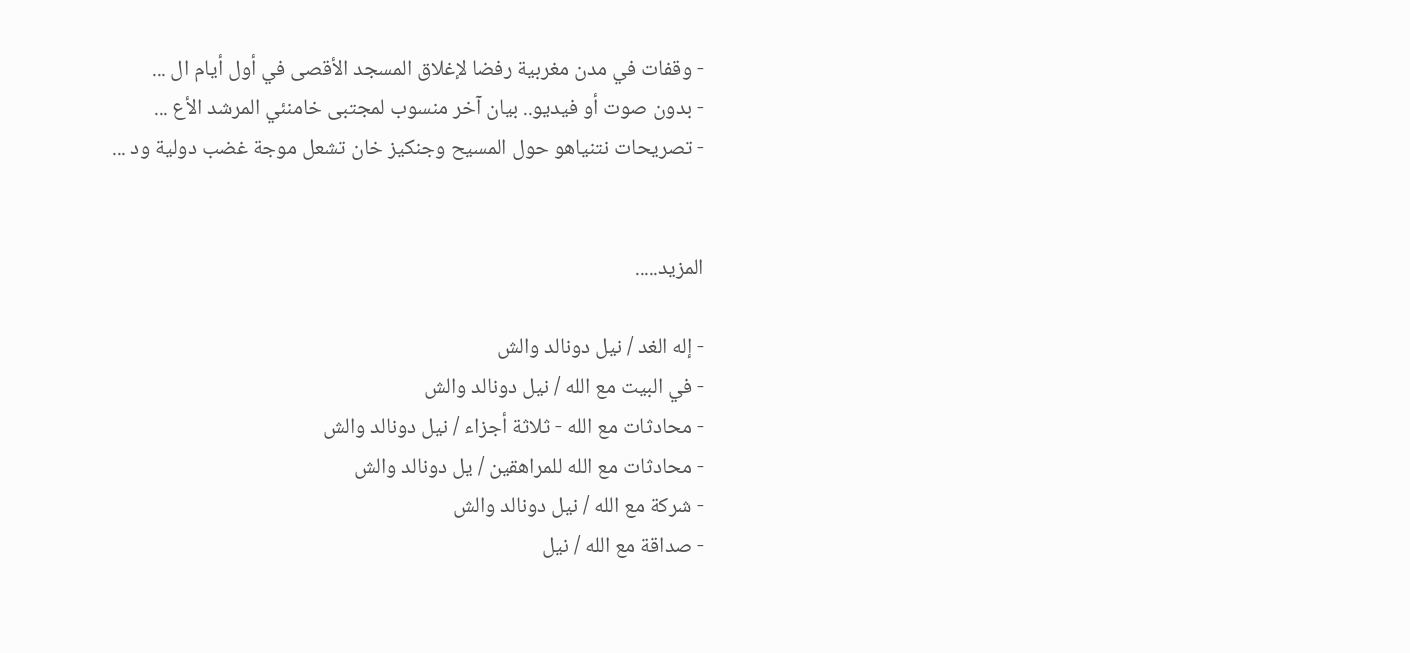- وقفات في مدن مغربية رفضا لإغلاق المسجد الأقصى في أول أيام ال ...
- بدون صوت أو فيديو.. بيان آخر منسوب لمجتبى خامنئي المرشد الأع ...
- تصريحات نتنياهو حول المسيح وجنكيز خان تشعل موجة غضب دولية ود ...


المزيد.....

- إله الغد / نيل دونالد والش
- في البيت مع الله / نيل دونالد والش
- محادثات مع الله - ثلاثة أجزاء / نيل دونالد والش
- محادثات مع الله للمراهقين / يل دونالد والش
- شركة مع الله / نيل دونالد والش
- صداقة مع الله / نيل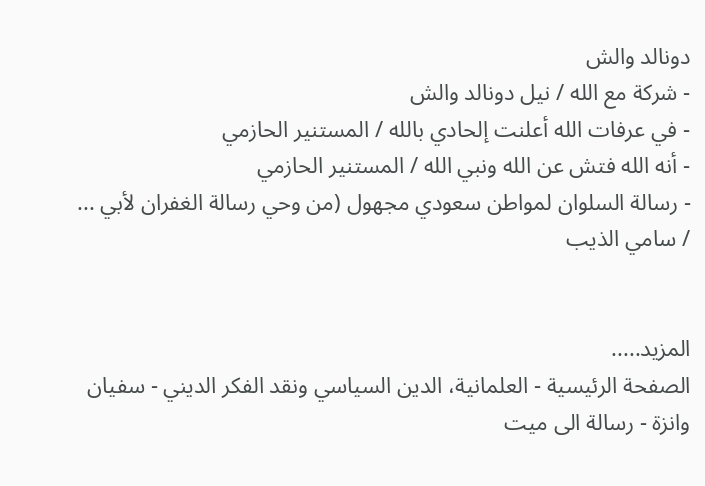دونالد والش
- شركة مع الله / نيل دونالد والش
- في عرفات الله أعلنت إلحادي بالله / المستنير الحازمي
- أنه الله فتش عن الله ونبي الله / المستنير الحازمي
- رسالة السلوان لمواطن سعودي مجهول (من وحي رسالة الغفران لأبي ... / سامي الذيب


المزيد.....
الصفحة الرئيسية - العلمانية، الدين السياسي ونقد الفكر الديني - سفيان وانزة - رسالة الى ميت